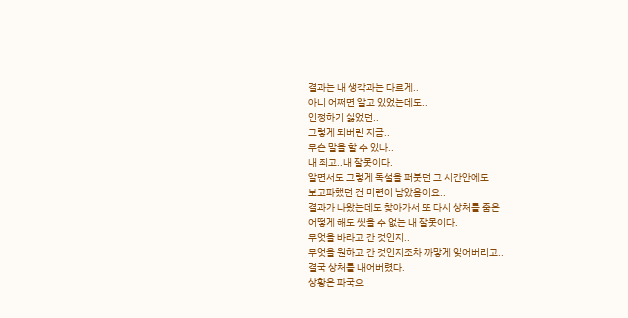결과는 내 생각과는 다르게..
아니 어쩌면 알고 있었는데도..
인정하기 싫었던..
그렇게 되버린 지금..
무슨 말을 할 수 있나..
내 죄고..내 잘못이다.
알면서도 그렇게 독설을 퍼붓던 그 시간안에도
보고파했던 건 미련이 남았음이요..
결과가 나왔는데도 찾아가서 또 다시 상처를 줌은
어떻게 해도 씻을 수 없는 내 잘못이다.
무엇을 바라고 간 것인지..
무엇을 원하고 간 것인지조차 까맣게 잊어버리고..
결국 상처를 내어버렸다.
상황은 파국으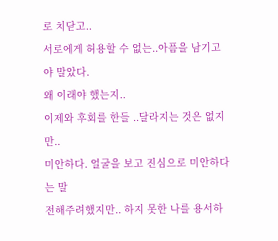로 치닫고..
서로에게 허용할 수 없는..아픔을 남기고야 말았다.
왜 이래야 했는지..
이제와 후회를 한들 ..달라지는 것은 없지만..
미안하다. 얼굴을 보고 진심으로 미안하다는 말
전해주려했지만.. 하지 못한 나를 용서하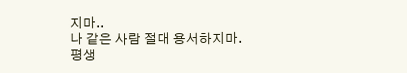지마..
나 같은 사람 절대 용서하지마.
평생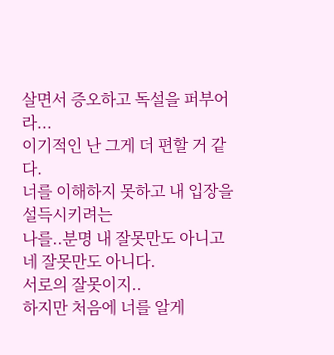살면서 증오하고 독설을 퍼부어라...
이기적인 난 그게 더 편할 거 같다.
너를 이해하지 못하고 내 입장을 설득시키려는
나를..분명 내 잘못만도 아니고 네 잘못만도 아니다.
서로의 잘못이지..
하지만 처음에 너를 알게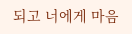되고 너에게 마음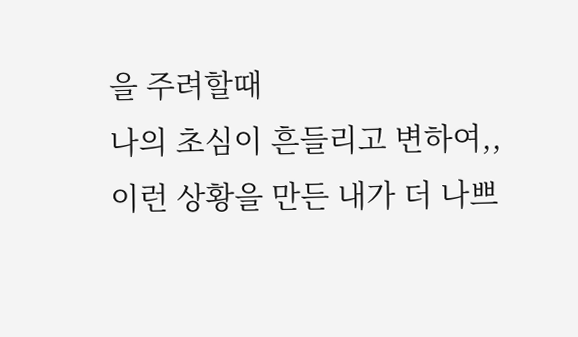을 주려할때
나의 초심이 흔들리고 변하여,,
이런 상황을 만든 내가 더 나쁘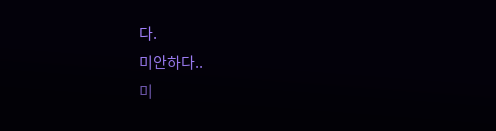다.
미안하다..
미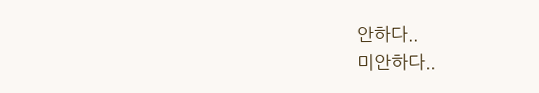안하다..
미안하다..